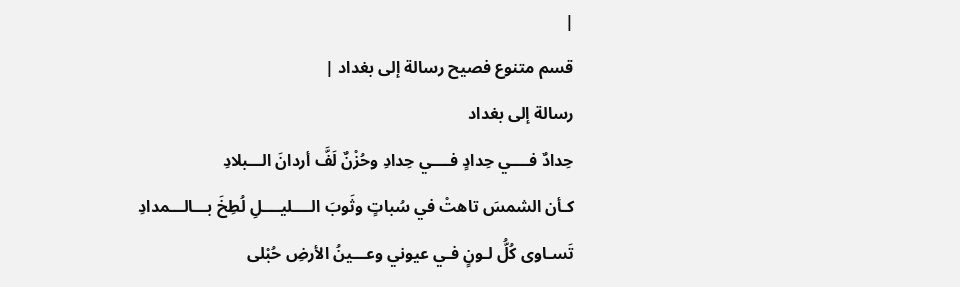|
قسم متنوع فصيح رسالة إلى بغداد |
رسالة إلى بغداد
حِدادٌ فــــي حِدادٍ فــــي حِدادِ وحُزْنٌ لَفَّ أردانَ الـــبلادِ
كـأن الشمسَ تاهتْ في سُباتٍ وثَوبَ الــــليــــلِ لُطِخَ بـــالـــمدادِ
تَسـاوى كُلُّ لـونٍ فـي عيوني وعـــينُ الأرضِ حُبْلى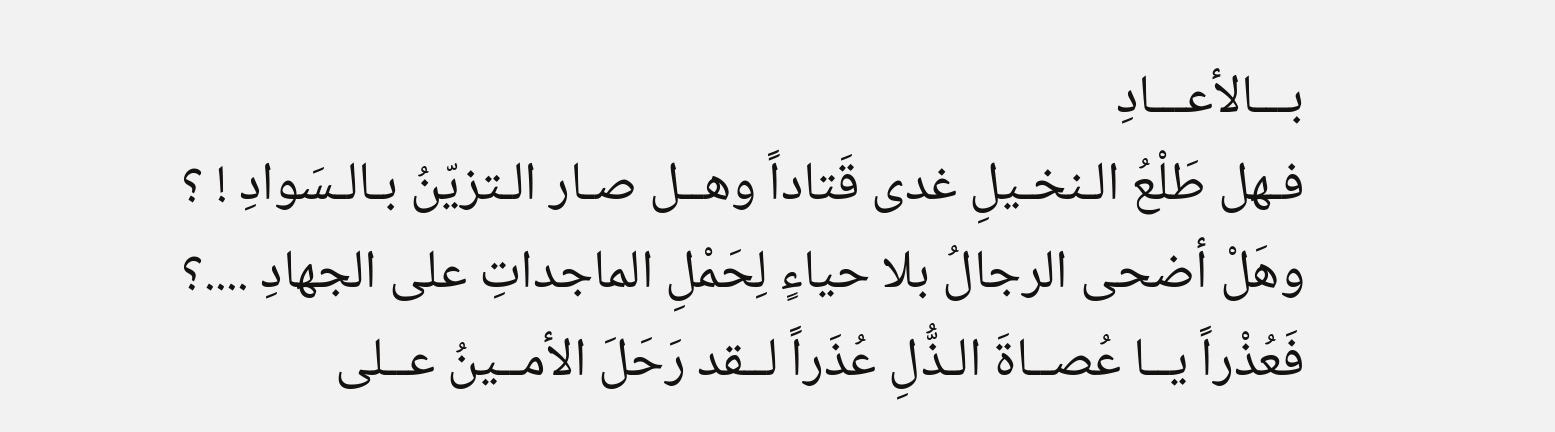بـــالأعـــادِ
فـهل طَلْعُ الـنخـيلِ غدى قَتاداً وهــل صـار الـتزيّنُ بـالـسَوادِ ! ؟
وهَلْ أضحى الرجالُ بلا حياءٍ لِحَمْلِ الماجداتِ على الجهادِ ....؟
فَعُذْراً يــا عُصــاةَ الـذُّلِ عُذَراً لــقد رَحَلَ الأمــينُ عــلى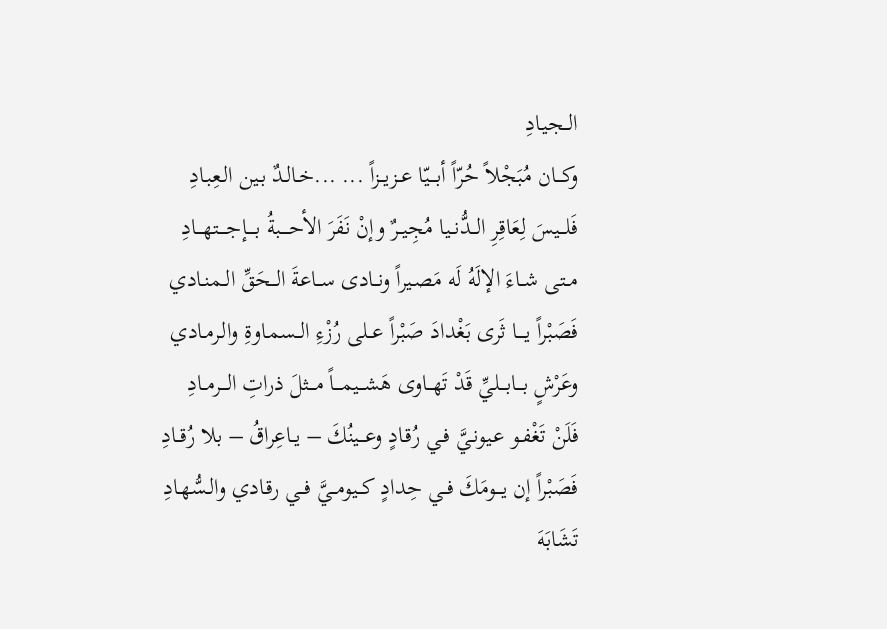الــجيـادِ
وكـــان مُبَجْلاً حُرّاً أبـــيّا عــزيــزاً ... ...خـالـدٌ بـين الـعِبـادِ
فَلـــيسَ لِعَاقِرِ الــدُّنــيا مُجِيــرٌ وإنْ نَفَرَ الأحــــبةُ بــــإجــــتهـــادِ
مــتى شــاءَ الإلَهُ لَه مَصـيراً ونــادى ســاعةَ الــحَقِّ الــمنـادي
فَصَبْراً يــــا ثَرى بَغْدادَ صَبْراً عــلى رُزْءِ الــسمـاوةِ والـرمـادي
وعَرْشٍ بـــابـــليِّ قَدْ تَهــاوى هَشـــيمـــاً مـــثلَ ذراتِ الـــرمــادِ
فَلَنْ تَغْفـو عـيونـيَّ فـي رُقـادٍ وعـــينُكَ – يــاعِراقُ – بلا رُقــادِ
فَصَبْراً إن يـــومَكَ فــي حِدادٍ كــيومــيَّ فــي رقـادي والـسُّهـادِ
تَشَابَهَ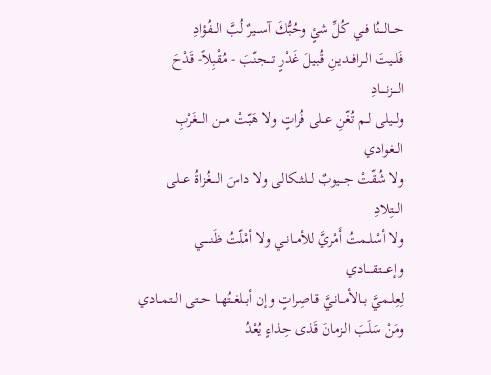حـــالـــنُا فــي كُلِّ شئٍ وحُبُّكَ آســـيرٌ لُبَّ الـــفُؤادِ
فَلــيتَ الــرافــديـنِ قُبـيلَ غَدْرٍ تــــجنّبَ - مُقْبِلاً- قَدْحَ الــــزنــــادِ
ولـــيلى لــم تُغّنِ عــلى فُراتٍ ولا هَبّتْ مـــن الـــغَرْبِ الــغوادي
ولا شُقّتْ جـــيوبٌ لـــلثــكالى ولا داسَ الــــغُزاةُ عـــلى الـــتِلادِ
ولا أسْلــمتُ أَمْريَّ للأمــانــي ولا أمْلّتُ ظَنـــــي وإعــــتقــــادي
لِعِلــميَّ بــالأمــانـيَّ قـاصِراتٍ وإن أبــلغــتُهــا حــتى الــتمــادي
ومَنْ سَلَبَ الـزمانَ قَذى حِذاءٍ يُعْدُ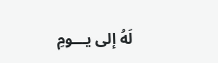لَهُ إلى يـــومِ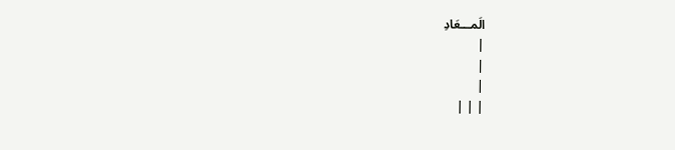الَمـــعَادِ
|
|
|
| | |